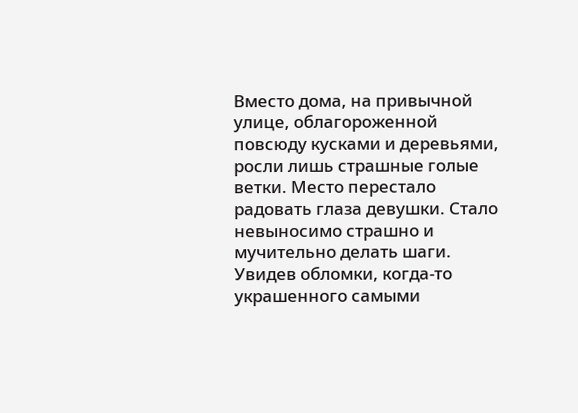Вместо дома, на привычной улице, облагороженной повсюду кусками и деревьями, росли лишь страшные голые ветки. Место перестало радовать глаза девушки. Стало невыносимо страшно и мучительно делать шаги. Увидев обломки, когда-то украшенного самыми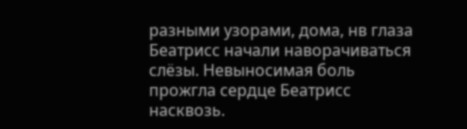разными узорами, дома, нв глаза Беатрисс начали наворачиваться слёзы. Невыносимая боль прожгла сердце Беатрисс насквозь.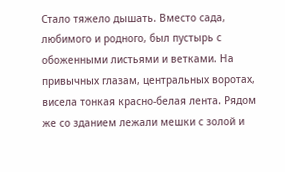Стало тяжело дышать. Вместо сада, любимого и родного, был пустырь с обоженными листьями и ветками. На привычных глазам, центральных воротах, висела тонкая красно-белая лента. Рядом же со зданием лежали мешки с золой и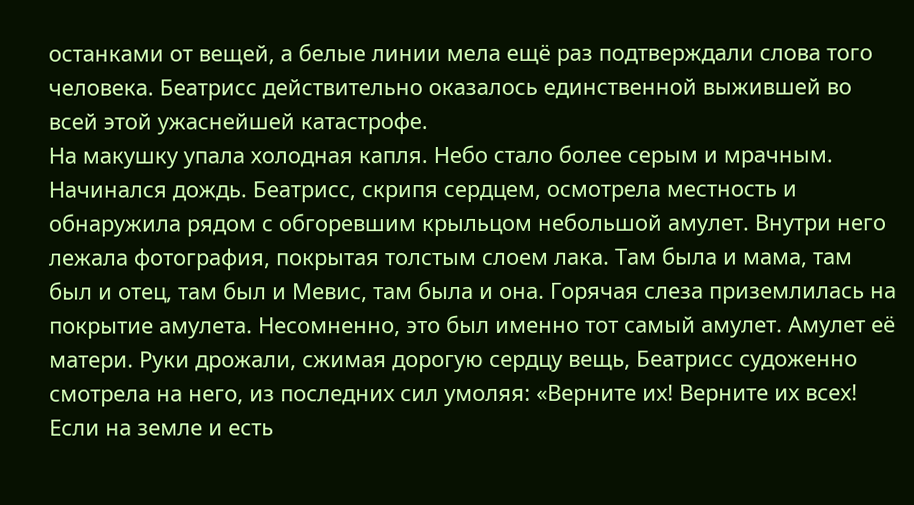останками от вещей, а белые линии мела ещё раз подтверждали слова того человека. Беатрисс действительно оказалось единственной выжившей во всей этой ужаснейшей катастрофе.
На макушку упала холодная капля. Небо стало более серым и мрачным. Начинался дождь. Беатрисс, скрипя сердцем, осмотрела местность и обнаружила рядом с обгоревшим крыльцом небольшой амулет. Внутри него лежала фотография, покрытая толстым слоем лака. Там была и мама, там был и отец, там был и Мевис, там была и она. Горячая слеза приземлилась на покрытие амулета. Несомненно, это был именно тот самый амулет. Амулет её матери. Руки дрожали, сжимая дорогую сердцу вещь, Беатрисс судоженно смотрела на него, из последних сил умоляя: «Верните их! Верните их всех! Если на земле и есть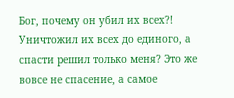Бог, почему он убил их всех?! Уничтожил их всех до единого, а спасти решил только меня? Это же вовсе не спасение, а самое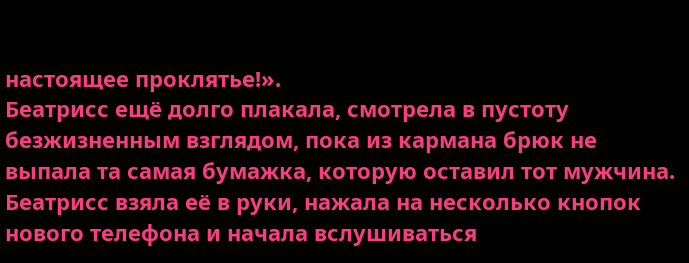настоящее проклятье!».
Беатрисс ещё долго плакала, смотрела в пустоту безжизненным взглядом, пока из кармана брюк не выпала та самая бумажка, которую оставил тот мужчина. Беатрисс взяла её в руки, нажала на несколько кнопок нового телефона и начала вслушиваться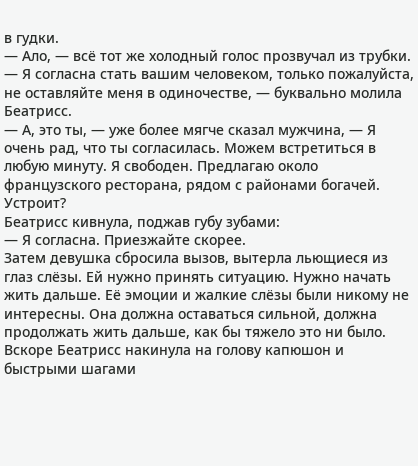в гудки.
— Ало, — всё тот же холодный голос прозвучал из трубки.
— Я согласна стать вашим человеком, только пожалуйста, не оставляйте меня в одиночестве, — буквально молила Беатрисс.
— А, это ты, — уже более мягче сказал мужчина, — Я очень рад, что ты согласилась. Можем встретиться в любую минуту. Я свободен. Предлагаю около французского ресторана, рядом с районами богачей. Устроит?
Беатрисс кивнула, поджав губу зубами:
— Я согласна. Приезжайте скорее.
Затем девушка сбросила вызов, вытерла льющиеся из глаз слёзы. Ей нужно принять ситуацию. Нужно начать жить дальше. Её эмоции и жалкие слёзы были никому не интересны. Она должна оставаться сильной, должна продолжать жить дальше, как бы тяжело это ни было.
Вскоре Беатрисс накинула на голову капюшон и быстрыми шагами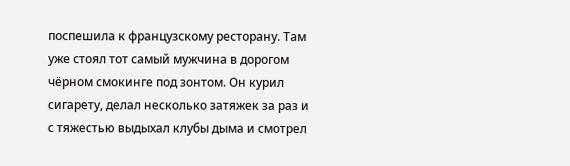поспешила к французскому ресторану. Там уже стоял тот самый мужчина в дорогом чёрном смокинге под зонтом. Он курил сигарету, делал несколько затяжек за раз и с тяжестью выдыхал клубы дыма и смотрел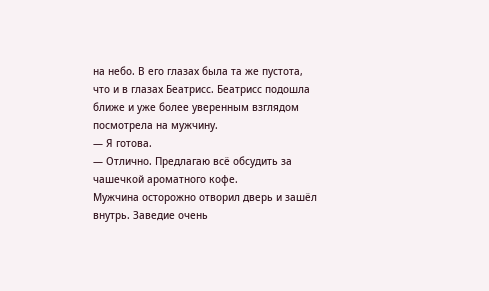на небо. В его глазах была та же пустота, что и в глазах Беатрисс. Беатрисс подошла ближе и уже более уверенным взглядом посмотрела на мужчину.
— Я готова.
— Отлично. Предлагаю всё обсудить за чашечкой ароматного кофе.
Мужчина осторожно отворил дверь и зашёл внутрь. Заведие очень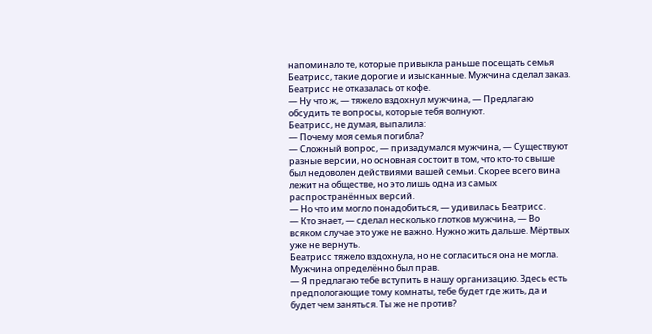напоминало те, которые привыкла раньше посещать семья Беатрисс, такие дорогие и изысканные. Мужчина сделал заказ. Беатрисс не отказалась от кофе.
— Ну что ж, — тяжело вздохнул мужчина, — Предлагаю обсудить те вопросы, которые тебя волнуют.
Беатрисс, не думая, выпалила:
— Почему моя семья погибла?
— Сложный вопрос, — призадумался мужчина, — Существуют разные версии, но основная состоит в том, что кто-то свыше был недоволен действиями вашей семьи. Скорее всего вина лежит на обществе, но это лишь одна из самых распространённых версий.
— Но что им могло понадобиться, — удивилась Беатрисс.
— Кто знает, — сделал несколько глотков мужчина, — Во всяком случае это уже не важно. Нужно жить дальше. Мёртвых уже не вернуть.
Беатрисс тяжело вздохнула, но не согласиться она не могла. Мужчина определённо был прав.
— Я предлагаю тебе вступить в нашу организацию. Здесь есть предпологающие тому комнаты, тебе будет где жить, да и будет чем заняться. Ты же не против?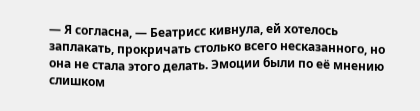— Я согласна, — Беатрисс кивнула, ей хотелось заплакать, прокричать столько всего несказанного, но она не стала этого делать. Эмоции были по её мнению слишком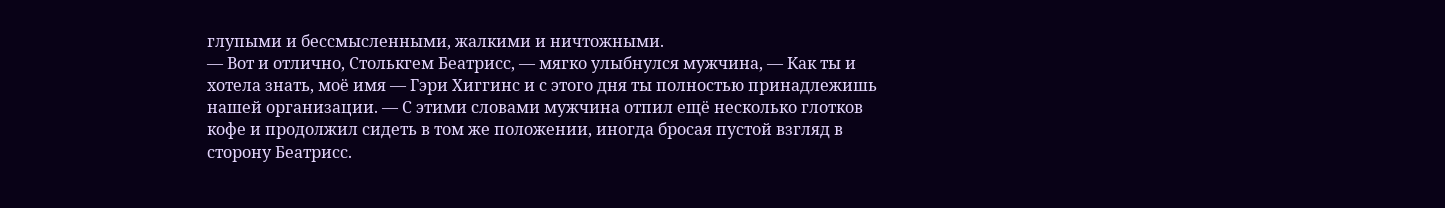глупыми и бессмысленными, жалкими и ничтожными.
— Вот и отлично, Столькгем Беатрисс, — мягко улыбнулся мужчина, — Как ты и хотела знать, моё имя — Гэри Хиггинс и с этого дня ты полностью принадлежишь нашей организации. — С этими словами мужчина отпил ещё несколько глотков кофе и продолжил сидеть в том же положении, иногда бросая пустой взгляд в сторону Беатрисс.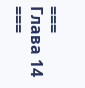=== Глава 14 ===